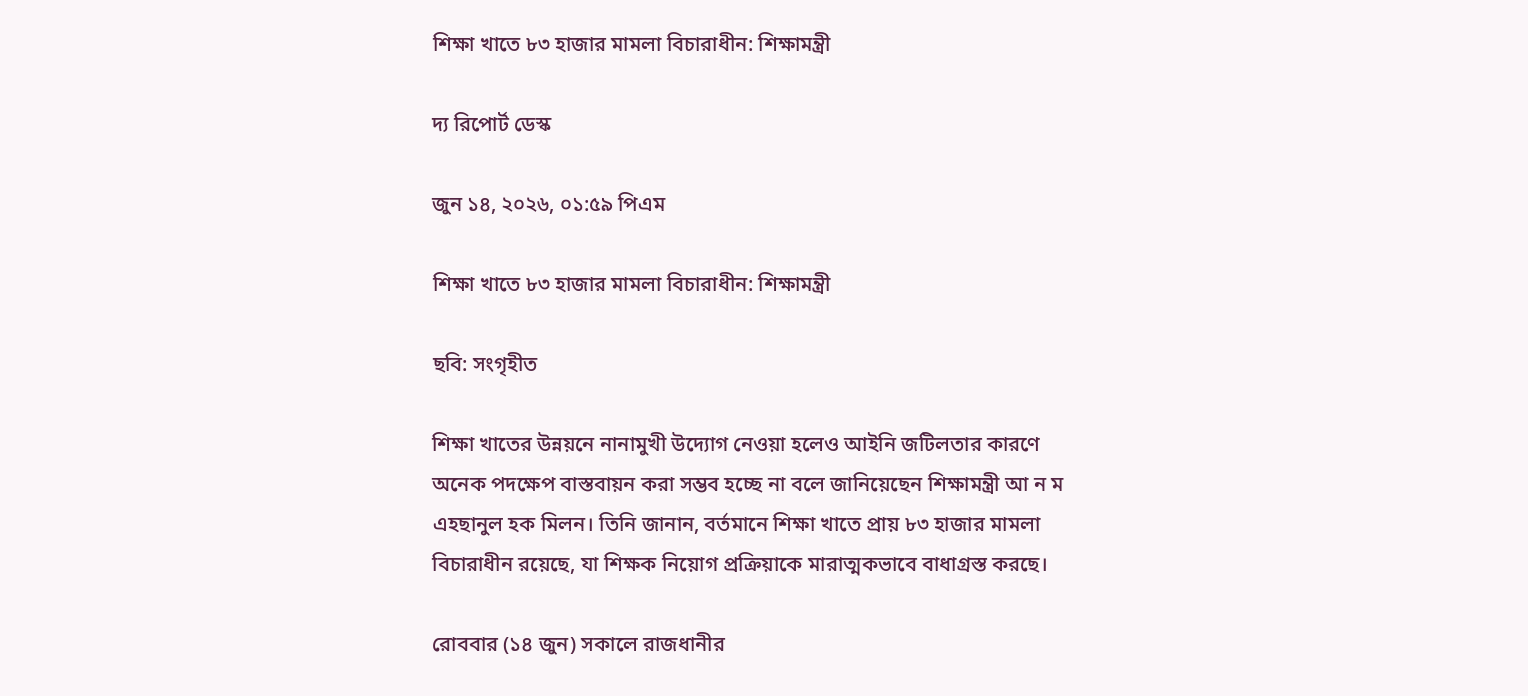শিক্ষা খাতে ৮৩ হাজার মামলা বিচারাধীন: শিক্ষামন্ত্রী

দ্য রিপোর্ট ডেস্ক

জুন ১৪, ২০২৬, ০১:৫৯ পিএম

শিক্ষা খাতে ৮৩ হাজার মামলা বিচারাধীন: শিক্ষামন্ত্রী

ছবি: সংগৃহীত

শিক্ষা খাতের উন্নয়নে নানামুখী উদ্যোগ নেওয়া হলেও আইনি জটিলতার কারণে অনেক পদক্ষেপ বাস্তবায়ন করা সম্ভব হচ্ছে না বলে জানিয়েছেন শিক্ষামন্ত্রী আ ন ম এহছানুল হক মিলন। তিনি জানান, বর্তমানে শিক্ষা খাতে প্রায় ৮৩ হাজার মামলা বিচারাধীন রয়েছে, যা শিক্ষক নিয়োগ প্রক্রিয়াকে মারাত্মকভাবে বাধাগ্রস্ত করছে।

রোববার (১৪ জুন) সকালে রাজধানীর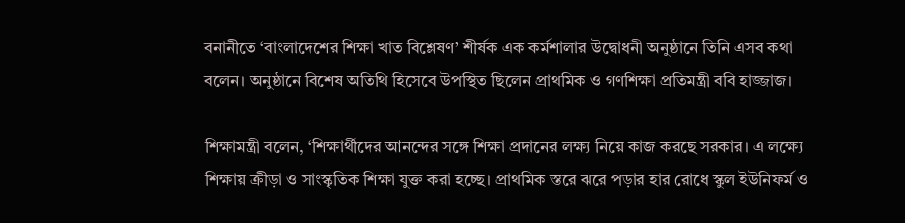বনানীতে ‘বাংলাদেশের শিক্ষা খাত বিশ্লেষণ’ শীর্ষক এক কর্মশালার উদ্বোধনী অনুষ্ঠানে তিনি এসব কথা বলেন। অনুষ্ঠানে বিশেষ অতিথি হিসেবে উপস্থিত ছিলেন প্রাথমিক ও গণশিক্ষা প্রতিমন্ত্রী ববি হাজ্জাজ।

শিক্ষামন্ত্রী বলেন, ‘শিক্ষার্থীদের আনন্দের সঙ্গে শিক্ষা প্রদানের লক্ষ্য নিয়ে কাজ করছে সরকার। এ লক্ষ্যে শিক্ষায় ক্রীড়া ও সাংস্কৃতিক শিক্ষা যুক্ত করা হচ্ছে। প্রাথমিক স্তরে ঝরে পড়ার হার রোধে স্কুল ইউনিফর্ম ও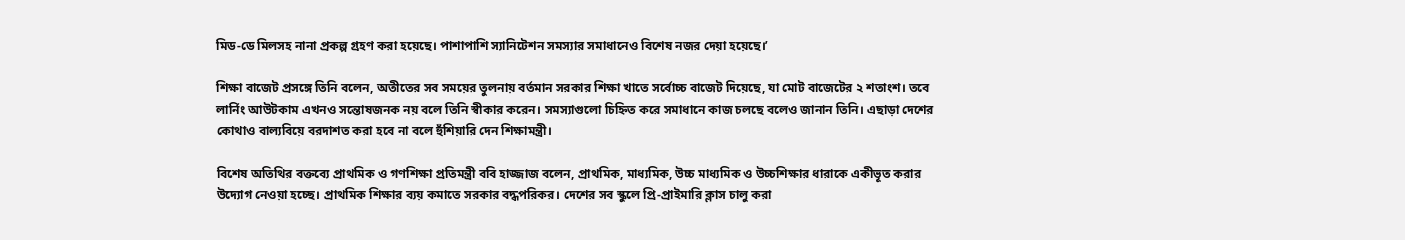মিড-ডে মিলসহ নানা প্রকল্প গ্রহণ করা হয়েছে। পাশাপাশি স্যানিটেশন সমস্যার সমাধানেও বিশেষ নজর দেয়া হয়েছে।’

শিক্ষা বাজেট প্রসঙ্গে তিনি বলেন, অতীতের সব সময়ের তুলনায় বর্তমান সরকার শিক্ষা খাতে সর্বোচ্চ বাজেট দিয়েছে, যা মোট বাজেটের ২ শতাংশ। তবে লার্নিং আউটকাম এখনও সন্তোষজনক নয় বলে তিনি স্বীকার করেন। সমস্যাগুলো চিহ্নিত করে সমাধানে কাজ চলছে বলেও জানান তিনি। এছাড়া দেশের কোথাও বাল্যবিয়ে বরদাশত করা হবে না বলে হুঁশিয়ারি দেন শিক্ষামন্ত্রী।

বিশেষ অতিথির বক্তব্যে প্রাথমিক ও গণশিক্ষা প্রতিমন্ত্রী ববি হাজ্জাজ বলেন, প্রাথমিক, মাধ্যমিক, উচ্চ মাধ্যমিক ও উচ্চশিক্ষার ধারাকে একীভূত করার উদ্যোগ নেওয়া হচ্ছে। প্রাথমিক শিক্ষার ব্যয় কমাতে সরকার বদ্ধপরিকর। দেশের সব স্কুলে প্রি-প্রাইমারি ক্লাস চালু করা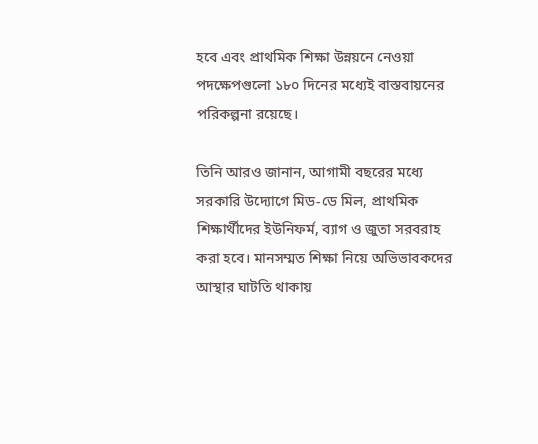হবে এবং প্রাথমিক শিক্ষা উন্নয়নে নেওয়া পদক্ষেপগুলো ১৮০ দিনের মধ্যেই বাস্তবায়নের পরিকল্পনা রয়েছে।

তিনি আরও জানান, আগামী বছরের মধ্যে সরকারি উদ্যোগে মিড-ডে মিল, প্রাথমিক শিক্ষার্থীদের ইউনিফর্ম, ব্যাগ ও জুতা সরবরাহ করা হবে। মানসম্মত শিক্ষা নিয়ে অভিভাবকদের আস্থার ঘাটতি থাকায়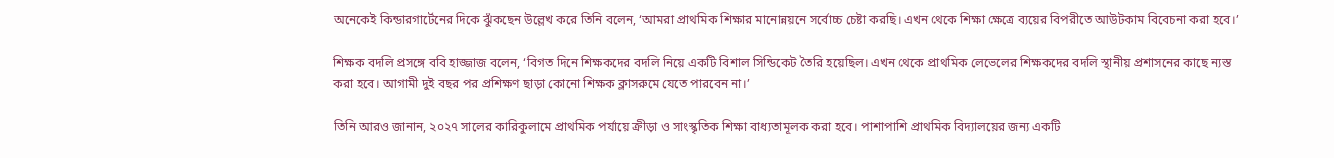অনেকেই কিন্ডারগার্টেনের দিকে ঝুঁকছেন উল্লেখ করে তিনি বলেন, ‘আমরা প্রাথমিক শিক্ষার মানোন্নয়নে সর্বোচ্চ চেষ্টা করছি। এখন থেকে শিক্ষা ক্ষেত্রে ব্যয়ের বিপরীতে আউটকাম বিবেচনা করা হবে।’

শিক্ষক বদলি প্রসঙ্গে ববি হাজ্জাজ বলেন, ‘বিগত দিনে শিক্ষকদের বদলি নিয়ে একটি বিশাল সিন্ডিকেট তৈরি হয়েছিল। এখন থেকে প্রাথমিক লেভেলের শিক্ষকদের বদলি স্থানীয় প্রশাসনের কাছে ন্যস্ত করা হবে। আগামী দুই বছর পর প্রশিক্ষণ ছাড়া কোনো শিক্ষক ক্লাসরুমে যেতে পারবেন না।’

তিনি আরও জানান, ২০২৭ সালের কারিকুলামে প্রাথমিক পর্যায়ে ক্রীড়া ও সাংস্কৃতিক শিক্ষা বাধ্যতামূলক করা হবে। পাশাপাশি প্রাথমিক বিদ্যালয়ের জন্য একটি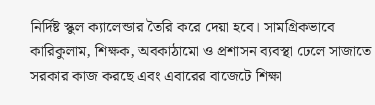নির্দিষ্ট স্কুল ক্যালেন্ডার তৈরি করে দেয়া হবে। সামগ্রিকভাবে কারিকুলাম, শিক্ষক, অবকাঠামো ও প্রশাসন ব্যবস্থা ঢেলে সাজাতে সরকার কাজ করছে এবং এবারের বাজেটে শিক্ষা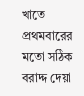খাতে প্রথমবারের মতো সঠিক বরাদ্দ দেয়া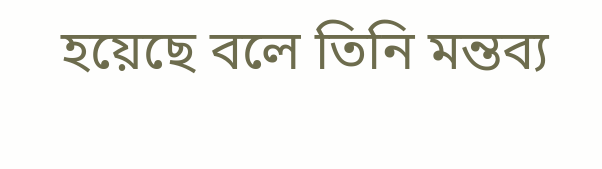হয়েছে বলে তিনি মন্তব্য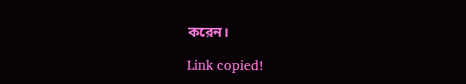করেন।

Link copied!